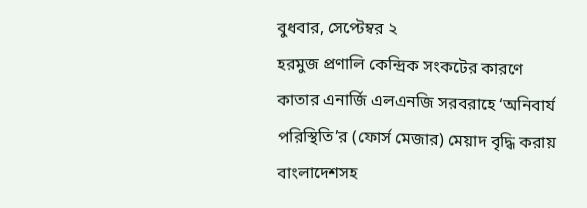বুধবার, সেপ্টেম্বর ২
হরমুজ প্রণালি কেন্দ্রিক সংকটের কারণে কাতার এনার্জি এলএনজি সরবরাহে ‘অনিবার্য পরিস্থিতি’র (ফোর্স মেজার) মেয়াদ বৃদ্ধি করায় বাংলাদেশসহ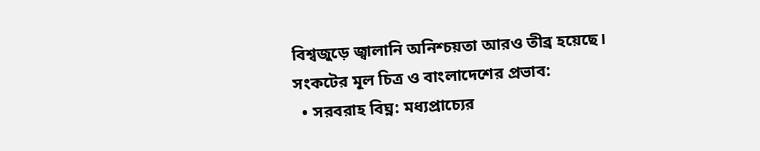বিশ্বজুড়ে জ্বালানি অনিশ্চয়তা আরও তীব্র হয়েছে।
সংকটের মূল চিত্র ও বাংলাদেশের প্রভাব:
  • সরবরাহ বিঘ্ন: মধ্যপ্রাচ্যের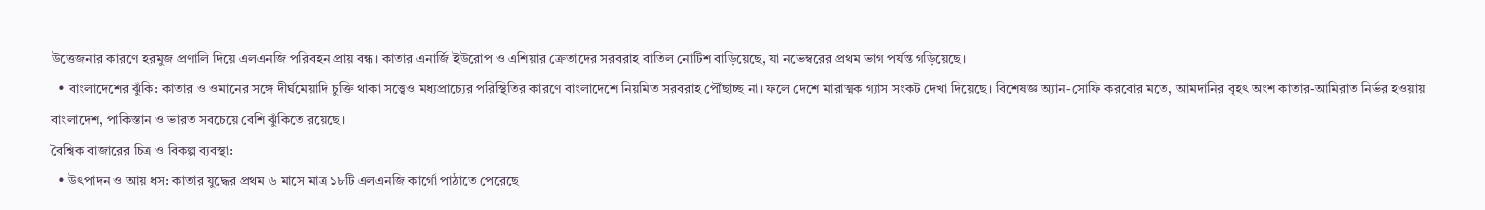উত্তেজনার কারণে হরমুজ প্রণালি দিয়ে এলএনজি পরিবহন প্রায় বন্ধ। কাতার এনার্জি ইউরোপ ও এশিয়ার ক্রেতাদের সরবরাহ বাতিল নোটিশ বাড়িয়েছে, যা নভেম্বরের প্রথম ভাগ পর্যন্ত গড়িয়েছে।
  • বাংলাদেশের ঝুঁকি: কাতার ও ওমানের সঙ্গে দীর্ঘমেয়াদি চুক্তি থাকা সত্ত্বেও মধ্যপ্রাচ্যের পরিস্থিতির কারণে বাংলাদেশে নিয়মিত সরবরাহ পৌঁছাচ্ছ না। ফলে দেশে মারাত্মক গ্যাস সংকট দেখা দিয়েছে। বিশেষজ্ঞ অ্যান-সোফি করবোর মতে, আমদানির বৃহৎ অংশ কাতার-আমিরাত নির্ভর হওয়ায় বাংলাদেশ, পাকিস্তান ও ভারত সবচেয়ে বেশি ঝুঁকিতে রয়েছে।
বৈশ্বিক বাজারের চিত্র ও বিকল্প ব্যবস্থা:
  • উৎপাদন ও আয় ধস: কাতার যুদ্ধের প্রথম ৬ মাসে মাত্র ১৮টি এলএনজি কার্গো পাঠাতে পেরেছে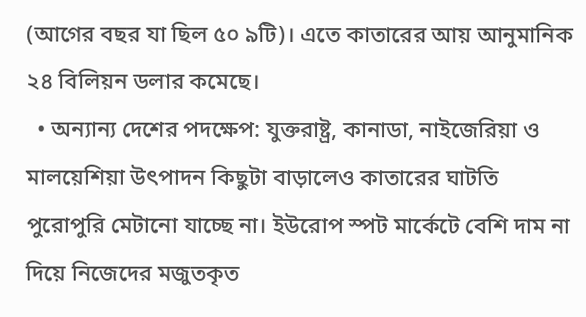(আগের বছর যা ছিল ৫০ ৯টি)। এতে কাতারের আয় আনুমানিক ২৪ বিলিয়ন ডলার কমেছে।
  • অন্যান্য দেশের পদক্ষেপ: যুক্তরাষ্ট্র, কানাডা, নাইজেরিয়া ও মালয়েশিয়া উৎপাদন কিছুটা বাড়ালেও কাতারের ঘাটতি পুরোপুরি মেটানো যাচ্ছে না। ইউরোপ স্পট মার্কেটে বেশি দাম না দিয়ে নিজেদের মজুতকৃত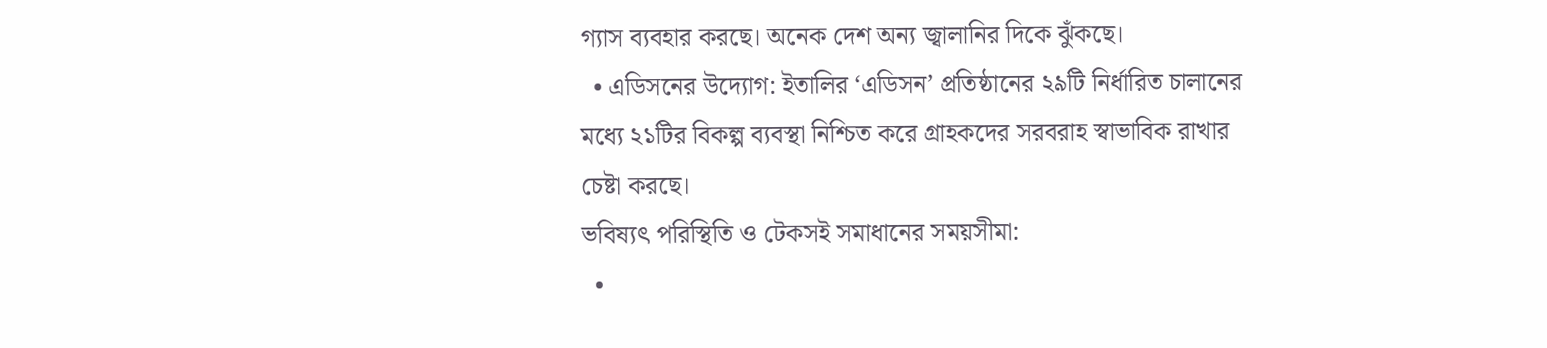গ্যাস ব্যবহার করছে। অনেক দেশ অন্য জ্বালানির দিকে ঝুঁকছে।
  • এডিসনের উদ্যোগ: ইতালির ‘এডিসন’ প্রতিষ্ঠানের ২৯টি নির্ধারিত চালানের মধ্যে ২১টির বিকল্প ব্যবস্থা নিশ্চিত করে গ্রাহকদের সরবরাহ স্বাভাবিক রাখার চেষ্টা করছে।
ভবিষ্যৎ পরিস্থিতি ও টেকসই সমাধানের সময়সীমা:
  •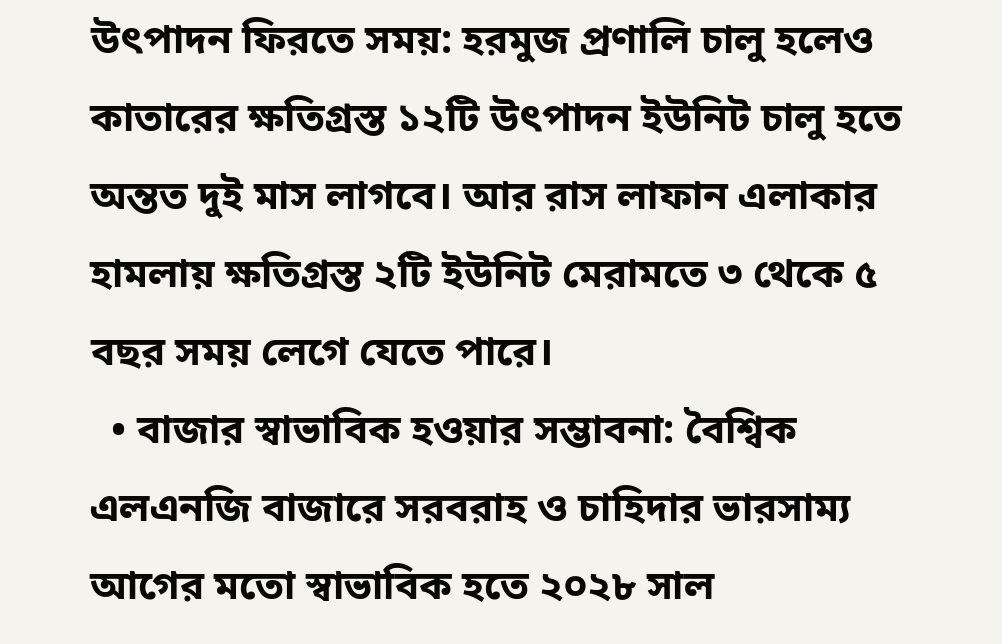উৎপাদন ফিরতে সময়: হরমুজ প্রণালি চালু হলেও কাতারের ক্ষতিগ্রস্ত ১২টি উৎপাদন ইউনিট চালু হতে অন্তত দুই মাস লাগবে। আর রাস লাফান এলাকার হামলায় ক্ষতিগ্রস্ত ২টি ইউনিট মেরামতে ৩ থেকে ৫ বছর সময় লেগে যেতে পারে।
  • বাজার স্বাভাবিক হওয়ার সম্ভাবনা: বৈশ্বিক এলএনজি বাজারে সরবরাহ ও চাহিদার ভারসাম্য আগের মতো স্বাভাবিক হতে ২০২৮ সাল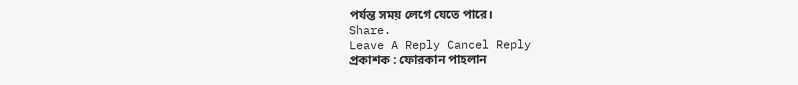পর্যন্ত সময় লেগে যেতে পারে।
Share.
Leave A Reply Cancel Reply
প্রকাশক : ফোরকান পাহলান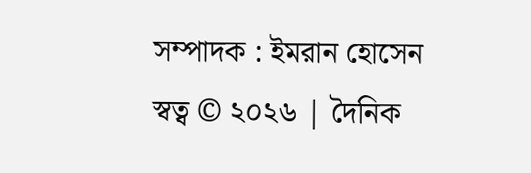সম্পাদক : ইমরান হোসেন
স্বত্ব © ২০২৬ | দৈনিক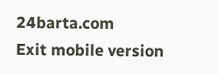24barta.com
Exit mobile version